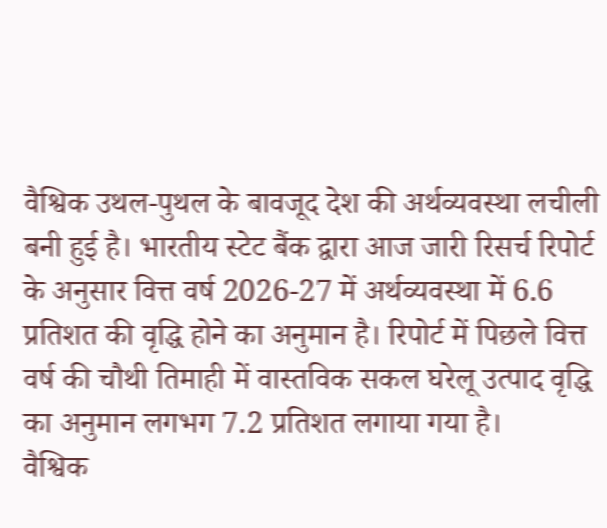वैश्विक उथल-पुथल के बावजूद देश की अर्थव्यवस्था लचीली बनी हुई है। भारतीय स्टेट बैंक द्वारा आज जारी रिसर्च रिपोर्ट के अनुसार वित्त वर्ष 2026-27 में अर्थव्यवस्था में 6.6 प्रतिशत की वृद्धि होने का अनुमान है। रिपोर्ट में पिछले वित्त वर्ष की चौथी तिमाही में वास्तविक सकल घरेलू उत्पाद वृद्धि का अनुमान लगभग 7.2 प्रतिशत लगाया गया है।
वैश्विक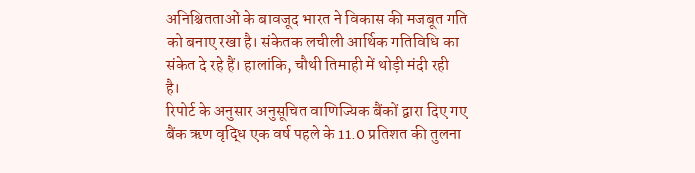अनिश्चितताओं के बावजूद भारत ने विकास की मजबूत गति को बनाए रखा है। संकेतक लचीली आर्थिक गतिविधि का संकेत दे रहे हैं। हालांकि, चौथी तिमाही में थोड़ी मंदी रही है।
रिपोर्ट के अनुसार अनुसूचित वाणिज्यिक बैंकों द्वारा दिए गए बैंक ऋण वृद्धि एक वर्ष पहले के 11.0 प्रतिशत की तुलना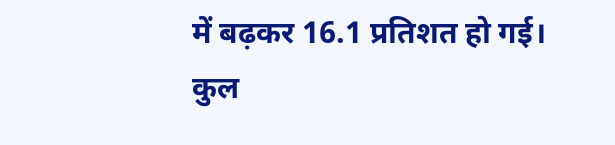में बढ़कर 16.1 प्रतिशत हो गई। कुल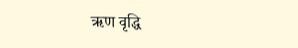ऋण वृद्धि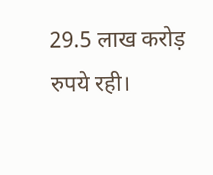29.5 लाख करोड़ रुपये रही।